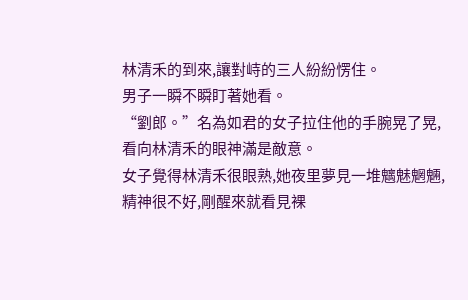林清禾的到來,讓對峙的三人紛紛愣住。
男子一瞬不瞬盯著她看。
“劉郎。”名為如君的女子拉住他的手腕晃了晃,看向林清禾的眼神滿是敵意。
女子覺得林清禾很眼熟,她夜里夢見一堆魑魅魍魎,精神很不好,剛醒來就看見裸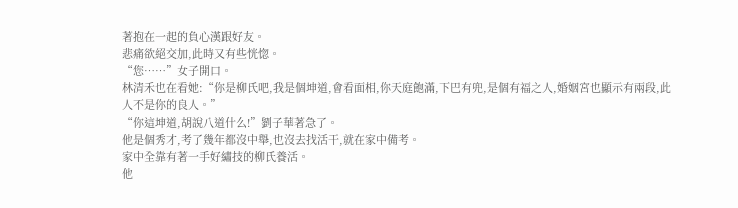著抱在一起的負心漢跟好友。
悲痛欲絕交加,此時又有些恍惚。
“您……”女子開口。
林清禾也在看她:“你是柳氏吧,我是個坤道,會看面相,你天庭飽滿,下巴有兜,是個有福之人,婚姻宮也顯示有兩段,此人不是你的良人。”
“你這坤道,胡說八道什么!”劉子華著急了。
他是個秀才,考了幾年都沒中舉,也沒去找活干,就在家中備考。
家中全靠有著一手好繡技的柳氏養活。
他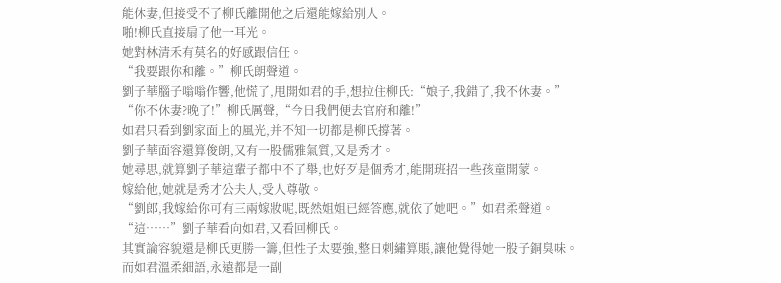能休妻,但接受不了柳氏離開他之后還能嫁給別人。
啪!柳氏直接扇了他一耳光。
她對林清禾有莫名的好感跟信任。
“我要跟你和離。”柳氏朗聲道。
劉子華腦子嗡嗡作響,他慌了,甩開如君的手,想拉住柳氏:“娘子,我錯了,我不休妻。”
“你不休妻?晚了!”柳氏厲聲,“今日我們便去官府和離!”
如君只看到劉家面上的風光,并不知一切都是柳氏撐著。
劉子華面容還算俊朗,又有一股儒雅氣質,又是秀才。
她尋思,就算劉子華這輩子都中不了舉,也好歹是個秀才,能開班招一些孩童開蒙。
嫁給他,她就是秀才公夫人,受人尊敬。
“劉郎,我嫁給你可有三兩嫁妝呢,既然姐姐已經答應,就依了她吧。”如君柔聲道。
“這……”劉子華看向如君,又看回柳氏。
其實論容貌還是柳氏更勝一籌,但性子太要強,整日刺繡算賬,讓他覺得她一股子銅臭味。
而如君溫柔細語,永遠都是一副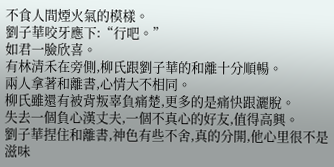不食人間煙火氣的模樣。
劉子華咬牙應下:“行吧。”
如君一臉欣喜。
有林清禾在旁側,柳氏跟劉子華的和離十分順暢。
兩人拿著和離書,心情大不相同。
柳氏雖還有被背叛辜負痛楚,更多的是痛快跟灑脫。
失去一個負心漢丈夫,一個不真心的好友,值得高興。
劉子華捏住和離書,神色有些不舍,真的分開,他心里很不是滋味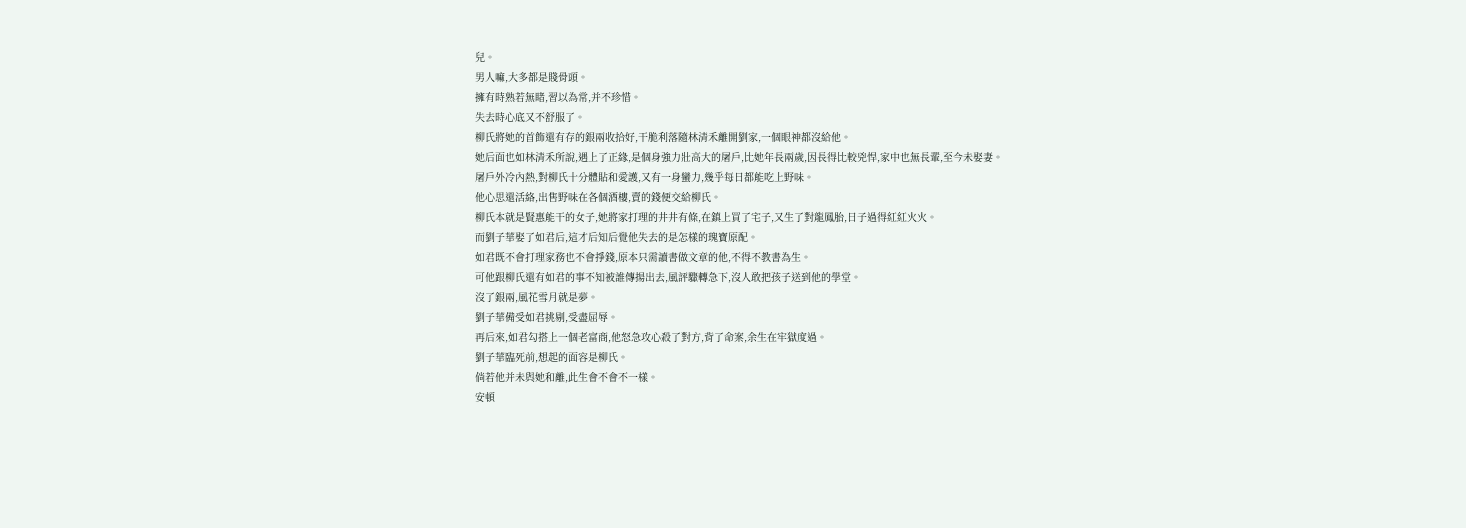兒。
男人嘛,大多都是賤骨頭。
擁有時熟若無睹,習以為常,并不珍惜。
失去時心底又不舒服了。
柳氏將她的首飾還有存的銀兩收拾好,干脆利落隨林清禾離開劉家,一個眼神都沒給他。
她后面也如林清禾所說,遇上了正緣,是個身強力壯高大的屠戶,比她年長兩歲,因長得比較兇悍,家中也無長輩,至今未娶妻。
屠戶外冷內熱,對柳氏十分體貼和愛護,又有一身蠻力,幾乎每日都能吃上野味。
他心思還活絡,出售野味在各個酒樓,賣的錢便交給柳氏。
柳氏本就是賢惠能干的女子,她將家打理的井井有條,在鎮上買了宅子,又生了對龍鳳胎,日子過得紅紅火火。
而劉子華娶了如君后,這才后知后覺他失去的是怎樣的瑰寶原配。
如君既不會打理家務也不會掙錢,原本只需讀書做文章的他,不得不教書為生。
可他跟柳氏還有如君的事不知被誰傳揚出去,風評驟轉急下,沒人敢把孩子送到他的學堂。
沒了銀兩,風花雪月就是夢。
劉子華備受如君挑剔,受盡屈辱。
再后來,如君勾搭上一個老富商,他怒急攻心殺了對方,背了命案,余生在牢獄度過。
劉子華臨死前,想起的面容是柳氏。
倘若他并未與她和離,此生會不會不一樣。
安頓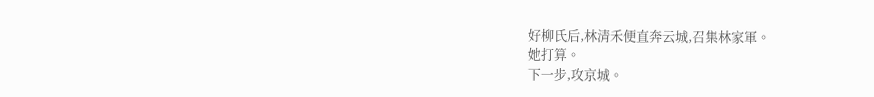好柳氏后,林清禾便直奔云城,召集林家軍。
她打算。
下一步,攻京城。